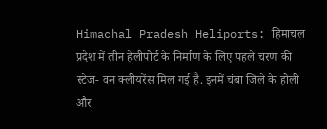Himachal Pradesh Heliports: हिमाचल प्रदेश में तीन हेलीपोर्ट के निर्माण के लिए पहले चरण की स्टेज- वन क्लीयरेंस मिल गई है. इनमें चंबा जिले के होली और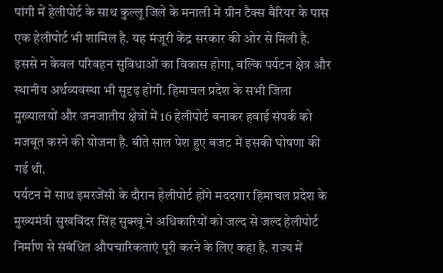पांगी में हेलीपोर्ट के साथ कुल्लू जिले के मनाली में ग्रीन टैक्स बैरियर के पास एक हेलीपोर्ट भी शामिल है. यह मंजूरी केंद्र सरकार की ओर से मिली है.
इससे न केवल परिवहन सुविधाओं का विकास होगा, बल्कि पर्यटन क्षेत्र और स्थानीय अर्थव्यवस्था भी सुदृढ़ होगी. हिमाचल प्रदेश के सभी जिला मुख्यालयों और जनजातीय क्षेत्रों में 16 हेलीपोर्ट बनाकर हवाई संपर्क को मजबूत करने की योजना है. बीते साल पेश हुए बजट में इसकी घोषणा की गई थी.
पर्यटन में साथ इमरजेंसी के दौरान हेलीपोर्ट होंगे मददगार हिमाचल प्रदेश के मुख्यमंत्री सुखविंदर सिंह सुक्खू ने अधिकारियों को जल्द से जल्द हेलीपोर्ट निर्माण से संबंधित औपचारिकताएं पूरी करने के लिए कहा है. राज्य में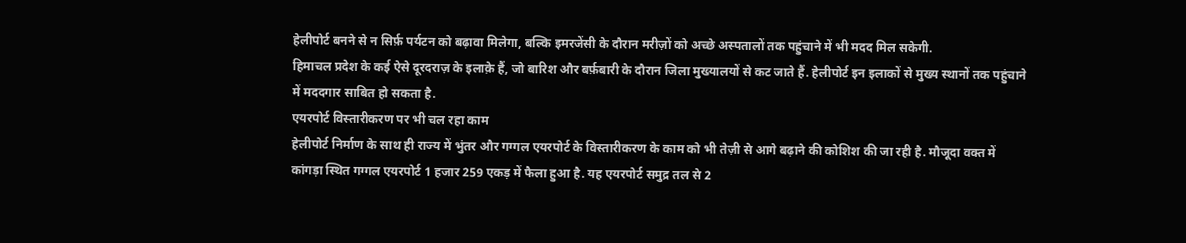हेलीपोर्ट बनने से न सिर्फ़ पर्यटन को बढ़ावा मिलेगा, बल्कि इमरजेंसी के दौरान मरीज़ों को अच्छे अस्पतालों तक पहुंचाने में भी मदद मिल सकेगी.
हिमाचल प्रदेश के कई ऐसे दूरदराज़ के इलाक़े हैं, जो बारिश और बर्फ़बारी के दौरान जिला मुख्यालयों से कट जाते हैं. हेलीपोर्ट इन इलाकों से मुख्य स्थानों तक पहुंचाने में मददगार साबित हो सकता है.
एयरपोर्ट विस्तारीकरण पर भी चल रहा काम
हेलीपोर्ट निर्माण के साथ ही राज्य में भुंतर और गग्गल एयरपोर्ट के विस्तारीकरण के काम को भी तेज़ी से आगे बढ़ाने की कोशिश की जा रही है. मौजूदा वक्त में कांगड़ा स्थित गग्गल एयरपोर्ट 1 हजार 259 एकड़ में फैला हुआ है. यह एयरपोर्ट समुद्र तल से 2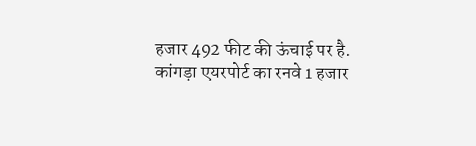हजार 492 फीट की ऊंचाई पर है.
कांगड़ा एयरपोर्ट का रनवे 1 हजार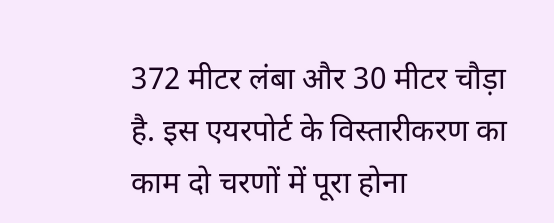372 मीटर लंबा और 30 मीटर चौड़ा है. इस एयरपोर्ट के विस्तारीकरण का काम दो चरणों में पूरा होना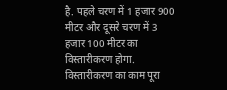है. पहले चरण में 1 हजार 900 मीटर और दूसरे चरण में 3 हजार 100 मीटर का विस्तारीकरण होगा. विस्तारीकरण का काम पूरा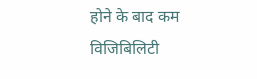होने के बाद कम विजिबिलिटी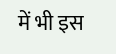में भी इस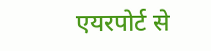एयरपोर्ट से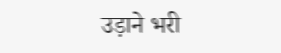उड़ाने भरी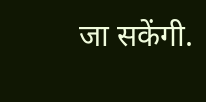जा सकेंगी.